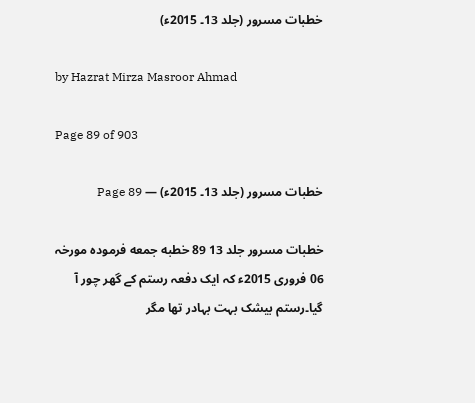خطبات مسرور (جلد 13۔ 2015ء)

by Hazrat Mirza Masroor Ahmad

Page 89 of 903

خطبات مسرور (جلد 13۔ 2015ء) — Page 89

خطبات مسرور جلد 13 89 خطبه جمعه فرمودہ مورخہ 06 فروری 2015ء کہ ایک دفعہ رستم کے گھر چور آ گیا۔رستم بیشک بہت بہادر تھا مگر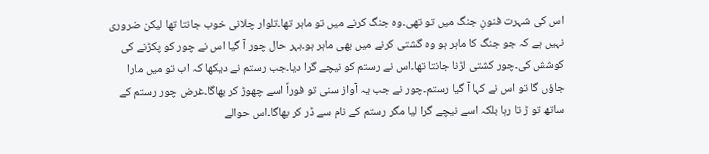اس کی شہرت فنونِ جنگ میں تو تھی۔وہ جنگ کرنے میں تو ماہر تھا۔تلوار چلانی خوب جانتا تھا لیکن ضروری نہیں ہے کہ جو جنگ کا ماہر ہو وہ گشتی کرنے میں بھی ماہر ہو۔بہر حال چور آ گیا اس نے چور کو پکڑنے کی کوشش کی۔چور کشتی لڑنا جانتا تھا۔اس نے رستم کو نیچے گرا دیا۔جب رستم نے دیکھا کہ اب تو میں مارا جاؤں گا تو اس نے کہا آ گیا رستم۔چور نے جب یہ آواز سنی تو فوراً اسے چھوڑ کر بھاگا۔غرض چور رستم کے ساتھ تو ڑ تا رہا بلکہ اسے نیچے گرا لیا مگر رستم کے نام سے ڈر کر بھاگا۔اس حوالے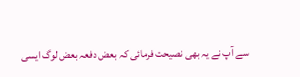سے آپ نے یہ بھی نصیحت فرمائی کہ بعض دفعہ بعض لوگ ایسی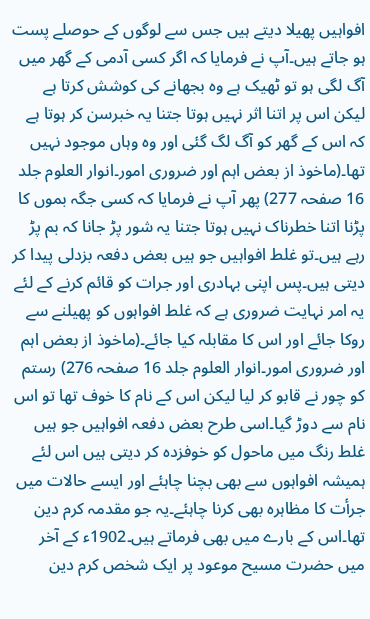افواہیں پھیلا دیتے ہیں جس سے لوگوں کے حوصلے پست ہو جاتے ہیں۔آپ نے فرمایا کہ اگر کسی آدمی کے گھر میں آگ لگی ہو تو ٹھیک ہے وہ بجھانے کی کوشش کرتا ہے لیکن اس پر اتنا اثر نہیں ہوتا جتنا یہ خبرسن کر ہوتا ہے کہ اس کے گھر کو آگ لگ گئی اور وہ وہاں موجود نہیں تھا۔(ماخوذ از بعض اہم اور ضروری امور۔انوار العلوم جلد 16 صفحہ 277) پھر آپ نے فرمایا کہ کسی جگہ بموں کا پڑنا اتنا خطرناک نہیں ہوتا جتنا یہ شور پڑ جانا کہ بم پڑ رہے ہیں۔تو غلط افواہیں جو ہیں بعض دفعہ بزدلی پیدا کر دیتی ہیں۔پس اپنی بہادری اور جرات کو قائم کرنے کے لئے یہ امر نہایت ضروری ہے کہ غلط افواہوں کو پھیلنے سے روکا جائے اور اس کا مقابلہ کیا جائے۔(ماخوذ از بعض اہم اور ضروری امور۔انوار العلوم جلد 16 صفحہ 276) رستم کو چور نے قابو کر لیا لیکن اس کے نام کا خوف تھا تو اس نام سے دوڑ گیا۔اسی طرح بعض دفعہ افواہیں جو ہیں غلط رنگ میں ماحول کو خوفزدہ کر دیتی ہیں اس لئے ہمیشہ افواہوں سے بھی بچنا چاہئے اور ایسے حالات میں جرأت کا مظاہرہ بھی کرنا چاہئے۔یہ جو مقدمہ کرم دین تھا۔اس کے بارے میں بھی فرماتے ہیں۔1902ء کے آخر میں حضرت مسیح موعود پر ایک شخص کرم دین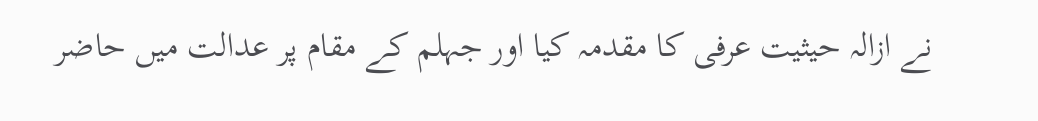نے ازالہ حیثیت عرفی کا مقدمہ کیا اور جہلم کے مقام پر عدالت میں حاضر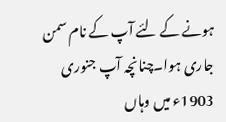ہونے کے لئے آپ کے نام سمن جاری ہوا۔چنانچہ آپ جنوری 1903ء میں وہاں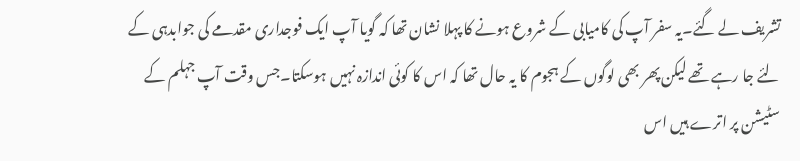تشریف لے گئے۔یہ سفر آپ کی کامیابی کے شروع ہونے کا پہلا نشان تھا کہ گویا آپ ایک فوجداری مقدمے کی جوابدہی کے لئے جا رہے تھے لیکن پھر بھی لوگوں کے ہجوم کا یہ حال تھا کہ اس کا کوئی اندازہ نہیں ہوسکتا۔جس وقت آپ جہلم کے سٹیشن پر اترے ہیں اس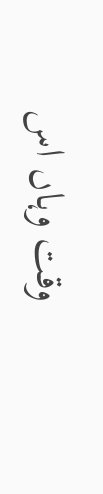وقت وہاں اس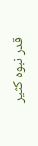قدر نبوہ کثیر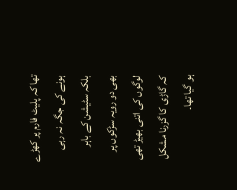تھا کہ پلیٹ فارم پر کھڑے ہونے کی جگہ نہ رہی بلکہ سٹیشن کے باہر بھی دو رویہ سڑکوں پر لوگوں کی اتنی بھیڑ تھی کہ گاڑی کا گزرنا مشکل ہو گیا تھا۔